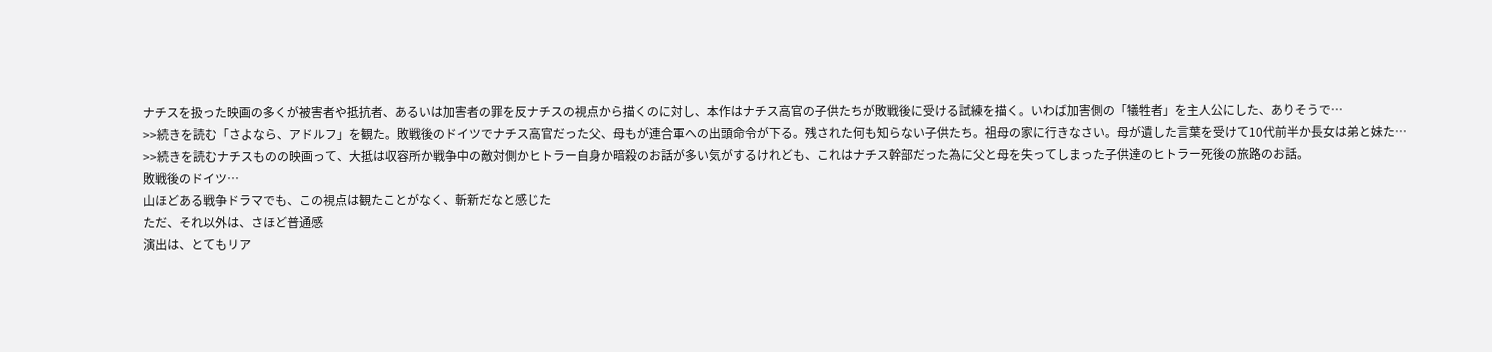ナチスを扱った映画の多くが被害者や抵抗者、あるいは加害者の罪を反ナチスの視点から描くのに対し、本作はナチス高官の子供たちが敗戦後に受ける試練を描く。いわば加害側の「犠牲者」を主人公にした、ありそうで…
>>続きを読む「さよなら、アドルフ」を観た。敗戦後のドイツでナチス高官だった父、母もが連合軍への出頭命令が下る。残された何も知らない子供たち。祖母の家に行きなさい。母が遺した言葉を受けて10代前半か長女は弟と妹た…
>>続きを読むナチスものの映画って、大抵は収容所か戦争中の敵対側かヒトラー自身か暗殺のお話が多い気がするけれども、これはナチス幹部だった為に父と母を失ってしまった子供達のヒトラー死後の旅路のお話。
敗戦後のドイツ…
山ほどある戦争ドラマでも、この視点は観たことがなく、斬新だなと感じた
ただ、それ以外は、さほど普通感
演出は、とてもリア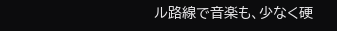ル路線で音楽も、少なく硬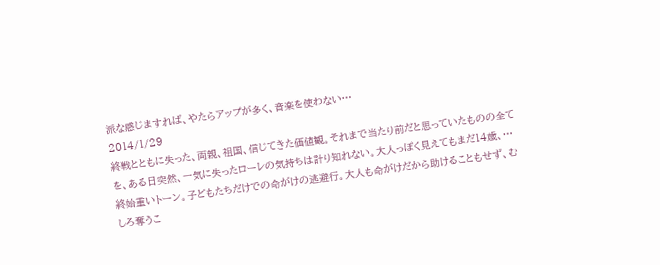派な感じますれば、やたらアップが多く、音楽を使わない…
2014/1/29
終戦とともに失った、両親、祖国、信じてきた価値観。それまで当たり前だと思っていたものの全てを、ある日突然、一気に失ったローレの気持ちは計り知れない。大人っぽく見えてもまだ14歳、…
終始重いトーン。子どもたちだけでの命がけの逃避行。大人も命がけだから助けることもせず、むしろ奪うこ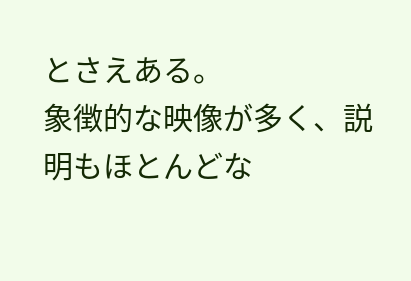とさえある。
象徴的な映像が多く、説明もほとんどな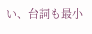い、台詞も最小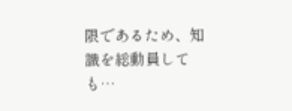限であるため、知識を総動員しても…